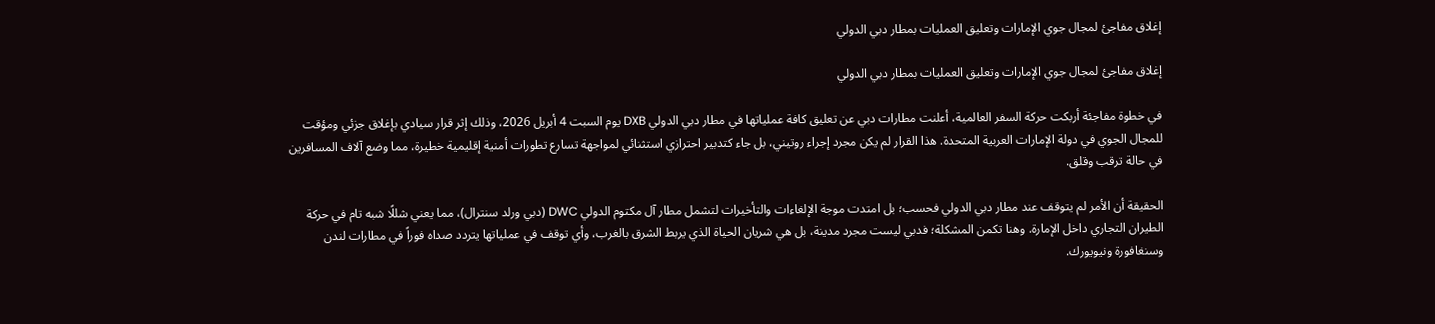إغلاق مفاجئ لمجال جوي الإمارات وتعليق العمليات بمطار دبي الدولي

إغلاق مفاجئ لمجال جوي الإمارات وتعليق العمليات بمطار دبي الدولي

في خطوة مفاجئة أربكت حركة السفر العالمية، أعلنت مطارات دبي عن تعليق كافة عملياتها في مطار دبي الدولي DXB يوم السبت 4 أبريل 2026، وذلك إثر قرار سيادي بإغلاق جزئي ومؤقت للمجال الجوي في دولة الإمارات العربية المتحدة. هذا القرار لم يكن مجرد إجراء روتيني، بل جاء كتدبير احترازي استثنائي لمواجهة تسارع تطورات أمنية إقليمية خطيرة، مما وضع آلاف المسافرين في حالة ترقب وقلق.

الحقيقة أن الأمر لم يتوقف عند مطار دبي الدولي فحسب؛ بل امتدت موجة الإلغاءات والتأخيرات لتشمل مطار آل مكتوم الدولي DWC (دبي ورلد سنترال)، مما يعني شللًا شبه تام في حركة الطيران التجاري داخل الإمارة. وهنا تكمن المشكلة؛ فدبي ليست مجرد مدينة، بل هي شريان الحياة الذي يربط الشرق بالغرب، وأي توقف في عملياتها يتردد صداه فوراً في مطارات لندن وسنغافورة ونيويورك.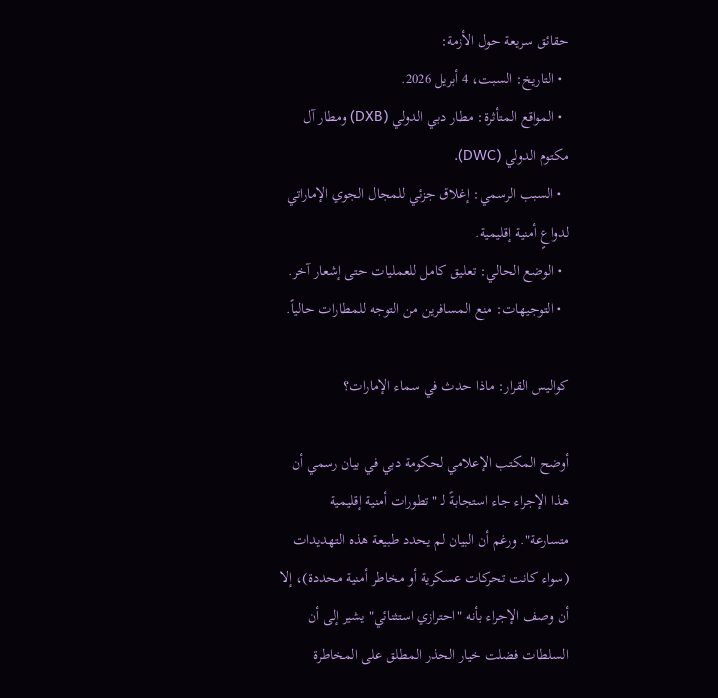حقائق سريعة حول الأزمة:
  • التاريخ: السبت، 4 أبريل 2026.
  • المواقع المتأثرة: مطار دبي الدولي (DXB) ومطار آل مكتوم الدولي (DWC).
  • السبب الرسمي: إغلاق جزئي للمجال الجوي الإماراتي لدواعٍ أمنية إقليمية.
  • الوضع الحالي: تعليق كامل للعمليات حتى إشعار آخر.
  • التوجيهات: منع المسافرين من التوجه للمطارات حالياً.

كواليس القرار: ماذا حدث في سماء الإمارات؟

أوضح المكتب الإعلامي لحكومة دبي في بيان رسمي أن هذا الإجراء جاء استجابةً لـ "تطورات أمنية إقليمية متسارعة". ورغم أن البيان لم يحدد طبيعة هذه التهديدات (سواء كانت تحركات عسكرية أو مخاطر أمنية محددة)، إلا أن وصف الإجراء بأنه "احترازي استثنائي" يشير إلى أن السلطات فضلت خيار الحذر المطلق على المخاطرة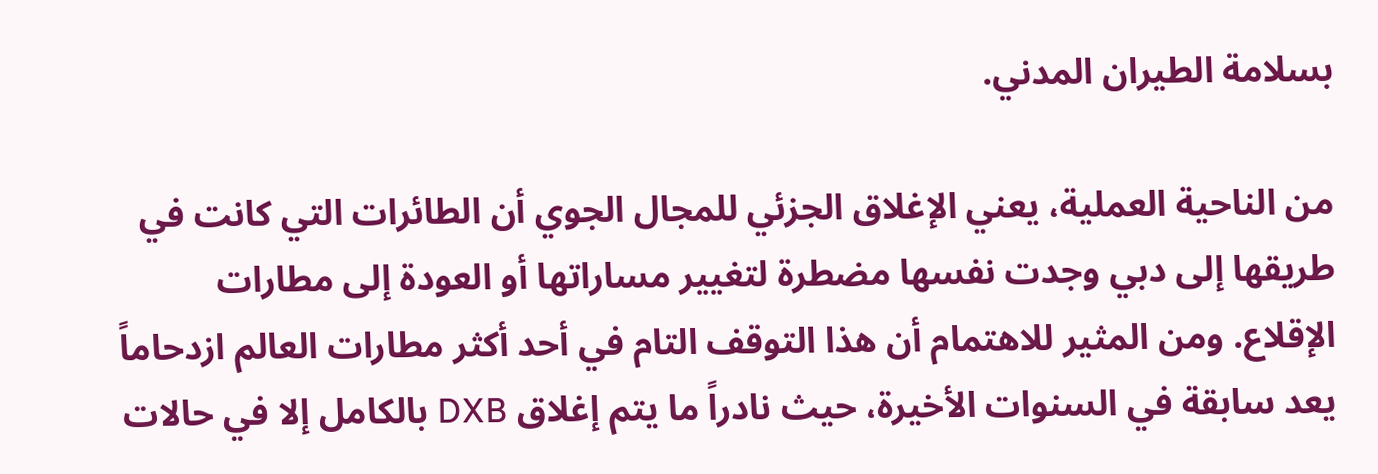بسلامة الطيران المدني.

من الناحية العملية، يعني الإغلاق الجزئي للمجال الجوي أن الطائرات التي كانت في طريقها إلى دبي وجدت نفسها مضطرة لتغيير مساراتها أو العودة إلى مطارات الإقلاع. ومن المثير للاهتمام أن هذا التوقف التام في أحد أكثر مطارات العالم ازدحاماً يعد سابقة في السنوات الأخيرة، حيث نادراً ما يتم إغلاق DXB بالكامل إلا في حالات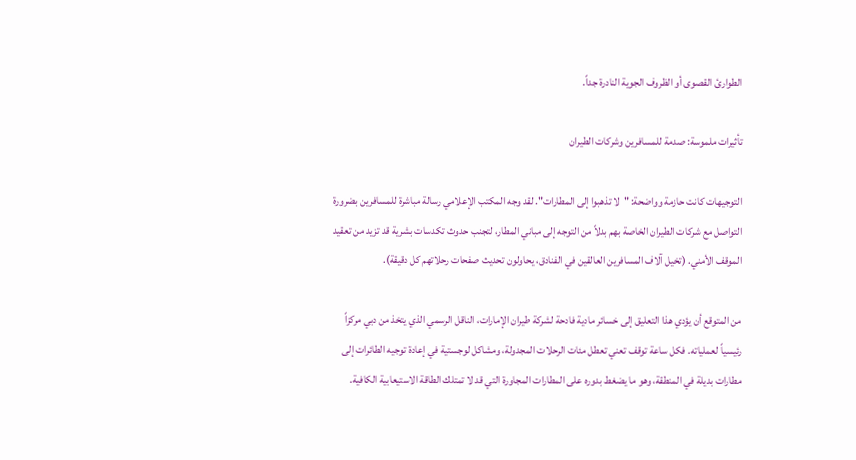الطوارئ القصوى أو الظروف الجوية النادرة جداً.

تأثيرات ملموسة: صدمة للمسافرين وشركات الطيران

التوجيهات كانت حازمة وواضحة: "لا تذهبوا إلى المطارات". لقد وجه المكتب الإعلامي رسالة مباشرة للمسافرين بضرورة التواصل مع شركات الطيران الخاصة بهم بدلاً من التوجه إلى مباني المطار، لتجنب حدوث تكدسات بشرية قد تزيد من تعقيد الموقف الأمني. (تخيل آلاف المسافرين العالقين في الفنادق، يحاولون تحديث صفحات رحلاتهم كل دقيقة).

من المتوقع أن يؤدي هذا التعليق إلى خسائر مادية فادحة لشركة طيران الإمارات، الناقل الرسمي الذي يتخذ من دبي مركزاً رئيسياً لعملياته. فكل ساعة توقف تعني تعطل مئات الرحلات المجدولة، ومشاكل لوجستية في إعادة توجيه الطائرات إلى مطارات بديلة في المنطقة، وهو ما يضغط بدوره على المطارات المجاورة التي قد لا تمتلك الطاقة الاستيعابية الكافية.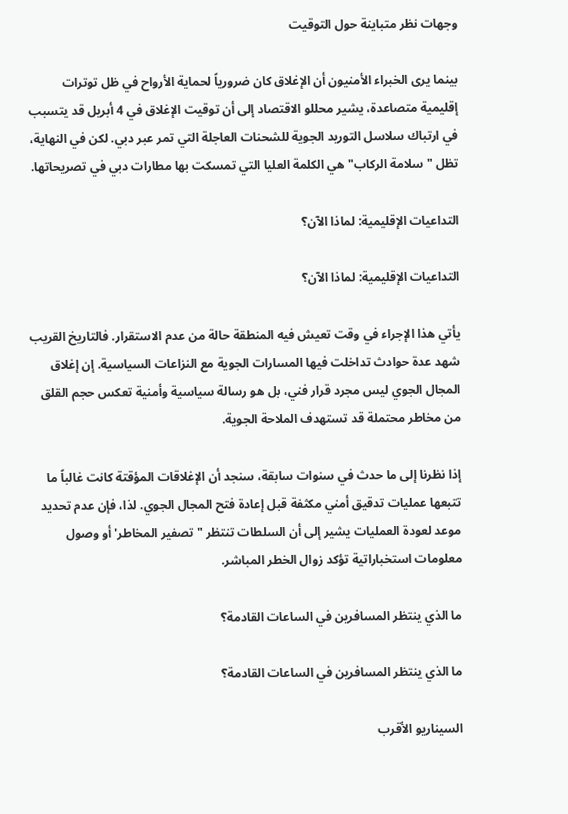وجهات نظر متباينة حول التوقيت

بينما يرى الخبراء الأمنيون أن الإغلاق كان ضرورياً لحماية الأرواح في ظل توترات إقليمية متصاعدة، يشير محللو الاقتصاد إلى أن توقيت الإغلاق في 4 أبريل قد يتسبب في ارتباك سلاسل التوريد الجوية للشحنات العاجلة التي تمر عبر دبي. لكن في النهاية، تظل "سلامة الركاب" هي الكلمة العليا التي تمسكت بها مطارات دبي في تصريحاتها.

التداعيات الإقليمية: لماذا الآن؟

التداعيات الإقليمية: لماذا الآن؟

يأتي هذا الإجراء في وقت تعيش فيه المنطقة حالة من عدم الاستقرار. فالتاريخ القريب شهد عدة حوادث تداخلت فيها المسارات الجوية مع النزاعات السياسية. إن إغلاق المجال الجوي ليس مجرد قرار فني، بل هو رسالة سياسية وأمنية تعكس حجم القلق من مخاطر محتملة قد تستهدف الملاحة الجوية.

إذا نظرنا إلى ما حدث في سنوات سابقة، سنجد أن الإغلاقات المؤقتة كانت غالباً ما تتبعها عمليات تدقيق أمني مكثفة قبل إعادة فتح المجال الجوي. لذا، فإن عدم تحديد موعد لعودة العمليات يشير إلى أن السلطات تنتظر "تصفير المخاطر' أو وصول معلومات استخباراتية تؤكد زوال الخطر المباشر.

ما الذي ينتظر المسافرين في الساعات القادمة؟

ما الذي ينتظر المسافرين في الساعات القادمة؟

السيناريو الأقرب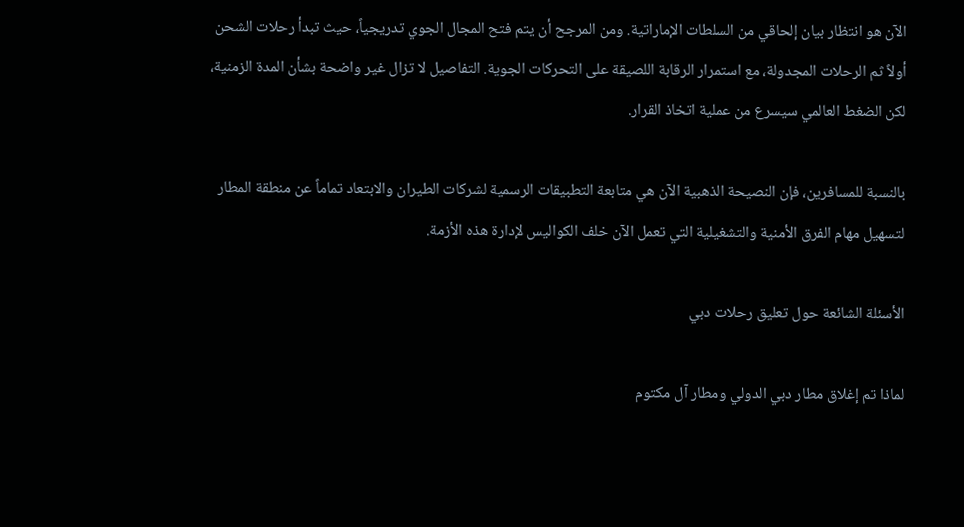الآن هو انتظار بيان إلحاقي من السلطات الإماراتية. ومن المرجح أن يتم فتح المجال الجوي تدريجياً، حيث تبدأ رحلات الشحن أولاً ثم الرحلات المجدولة، مع استمرار الرقابة اللصيقة على التحركات الجوية. التفاصيل لا تزال غير واضحة بشأن المدة الزمنية، لكن الضغط العالمي سيسرع من عملية اتخاذ القرار.

بالنسبة للمسافرين، فإن النصيحة الذهبية الآن هي متابعة التطبيقات الرسمية لشركات الطيران والابتعاد تماماً عن منطقة المطار لتسهيل مهام الفرق الأمنية والتشغيلية التي تعمل الآن خلف الكواليس لإدارة هذه الأزمة.

الأسئلة الشائعة حول تعليق رحلات دبي

لماذا تم إغلاق مطار دبي الدولي ومطار آل مكتوم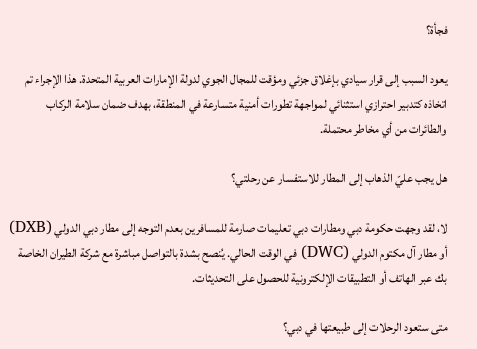فجأة؟

يعود السبب إلى قرار سيادي بإغلاق جزئي ومؤقت للمجال الجوي لدولة الإمارات العربية المتحدة. هذا الإجراء تم اتخاذه كتدبير احترازي استثنائي لمواجهة تطورات أمنية متسارعة في المنطقة، بهدف ضمان سلامة الركاب والطائرات من أي مخاطر محتملة.

هل يجب عليّ الذهاب إلى المطار للاستفسار عن رحلتي؟

لا، لقد وجهت حكومة دبي ومطارات دبي تعليمات صارمة للمسافرين بعدم التوجه إلى مطار دبي الدولي (DXB) أو مطار آل مكتوم الدولي (DWC) في الوقت الحالي. يُنصح بشدة بالتواصل مباشرة مع شركة الطيران الخاصة بك عبر الهاتف أو التطبيقات الإلكترونية للحصول على التحديثات.

متى ستعود الرحلات إلى طبيعتها في دبي؟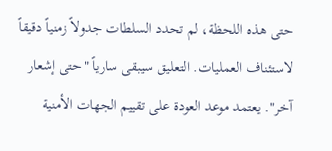حتى هذه اللحظة، لم تحدد السلطات جدولاً زمنياً دقيقاً لاستئناف العمليات. التعليق سيبقى سارياً "حتى إشعار آخر". يعتمد موعد العودة على تقييم الجهات الأمنية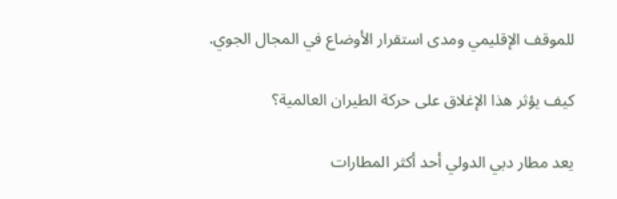للموقف الإقليمي ومدى استقرار الأوضاع في المجال الجوي.

كيف يؤثر هذا الإغلاق على حركة الطيران العالمية؟

يعد مطار دبي الدولي أحد أكثر المطارات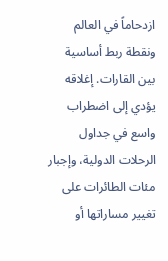ازدحاماً في العالم ونقطة ربط أساسية بين القارات. إغلاقه يؤدي إلى اضطراب واسع في جداول الرحلات الدولية، وإجبار مئات الطائرات على تغيير مساراتها أو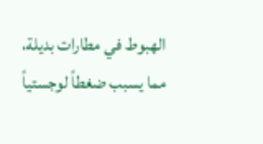الهبوط في مطارات بديلة، مما يسبب ضغطاً لوجستياً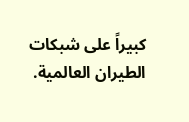كبيراً على شبكات الطيران العالمية.